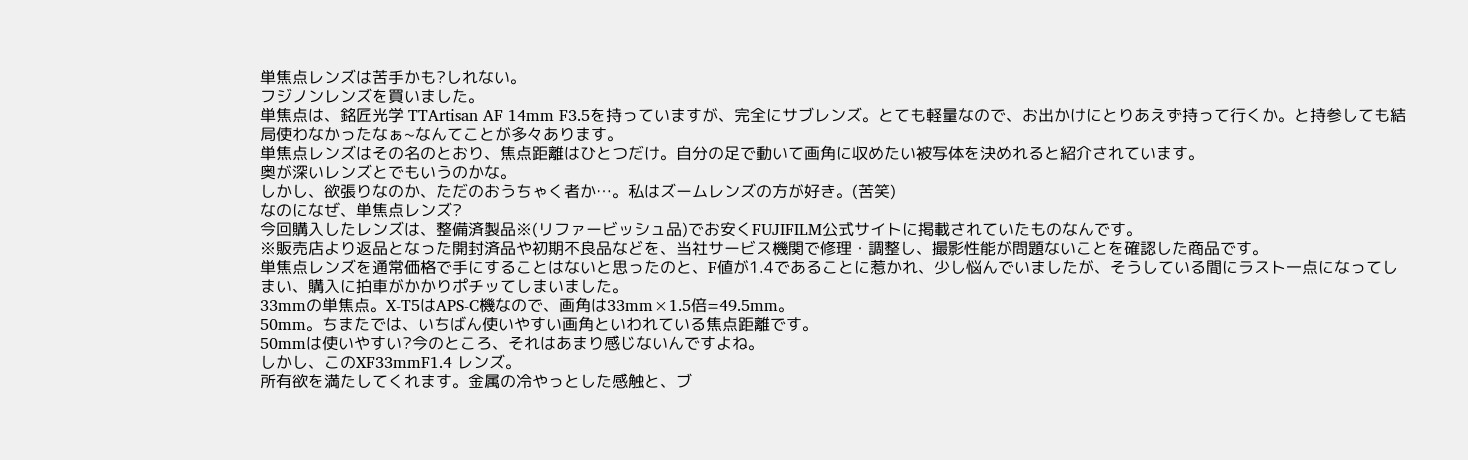単焦点レンズは苦手かも?しれない。
フジノンレンズを買いました。
単焦点は、銘匠光学 TTArtisan AF 14mm F3.5を持っていますが、完全にサブレンズ。とても軽量なので、お出かけにとりあえず持って行くか。と持参しても結局使わなかったなぁ~なんてことが多々あります。
単焦点レンズはその名のとおり、焦点距離はひとつだけ。自分の足で動いて画角に収めたい被写体を決めれると紹介されています。
奥が深いレンズとでもいうのかな。
しかし、欲張りなのか、ただのおうちゃく者か…。私はズームレンズの方が好き。(苦笑)
なのになぜ、単焦点レンズ?
今回購入したレンズは、整備済製品※(リファービッシュ品)でお安くFUJIFILM公式サイトに掲載されていたものなんです。
※販売店より返品となった開封済品や初期不良品などを、当社サービス機関で修理・調整し、撮影性能が問題ないことを確認した商品です。
単焦点レンズを通常価格で手にすることはないと思ったのと、F値が1.4であることに惹かれ、少し悩んでいましたが、そうしている間にラスト一点になってしまい、購入に拍車がかかりポチッてしまいました。
33mmの単焦点。X-T5はAPS-C機なので、画角は33mm×1.5倍=49.5mm。
50mm。ちまたでは、いちばん使いやすい画角といわれている焦点距離です。
50mmは使いやすい?今のところ、それはあまり感じないんですよね。
しかし、このXF33mmF1.4 レンズ。
所有欲を満たしてくれます。金属の冷やっとした感触と、ブ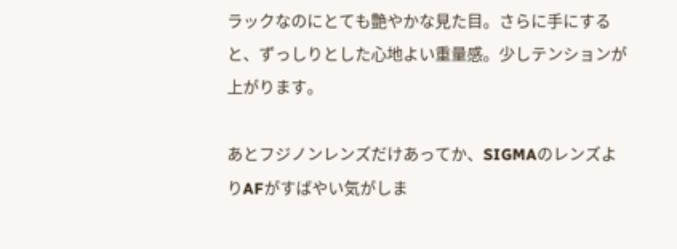ラックなのにとても艶やかな見た目。さらに手にすると、ずっしりとした心地よい重量感。少しテンションが上がります。

あとフジノンレンズだけあってか、SIGMAのレンズよりAFがすばやい気がしま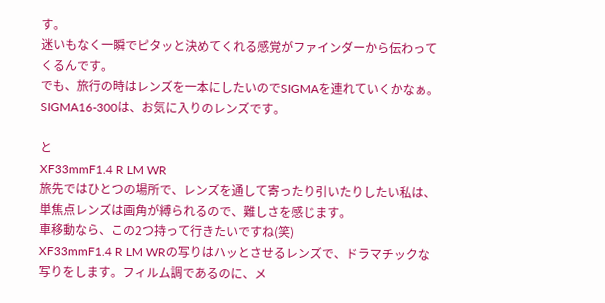す。
迷いもなく一瞬でピタッと決めてくれる感覚がファインダーから伝わってくるんです。
でも、旅行の時はレンズを一本にしたいのでSIGMAを連れていくかなぁ。
SIGMA16-300は、お気に入りのレンズです。

と
XF33mmF1.4 R LM WR
旅先ではひとつの場所で、レンズを通して寄ったり引いたりしたい私は、単焦点レンズは画角が縛られるので、難しさを感じます。
車移動なら、この2つ持って行きたいですね(笑)
XF33mmF1.4 R LM WRの写りはハッとさせるレンズで、ドラマチックな写りをします。フィルム調であるのに、メ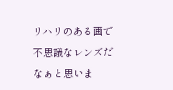リハリのある画で不思議なレンズだなぁと思いま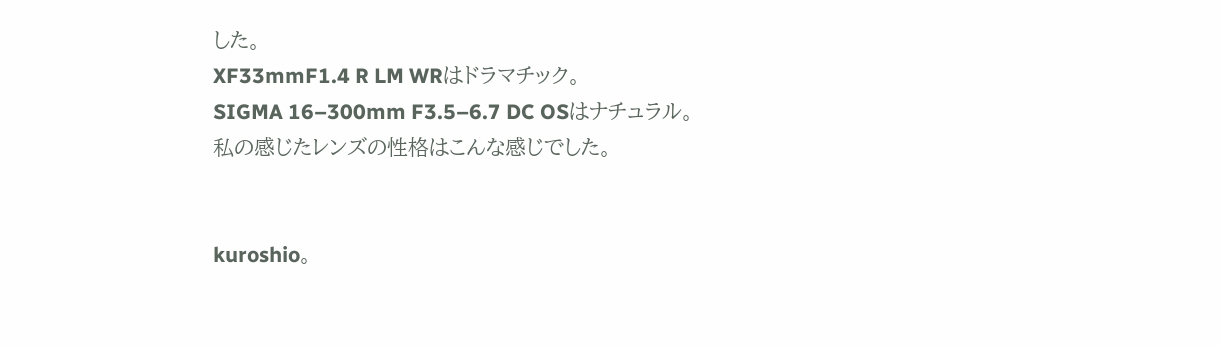した。
XF33mmF1.4 R LM WRはドラマチック。
SIGMA 16–300mm F3.5–6.7 DC OSはナチュラル。
私の感じたレンズの性格はこんな感じでした。


kuroshio。